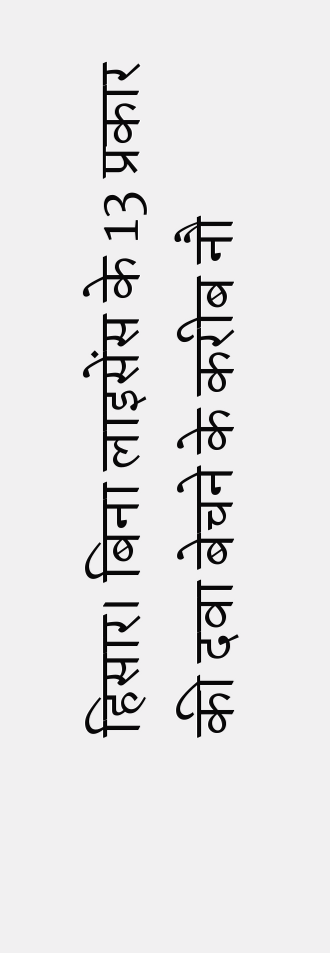हिसार। बिना लाइसेंस के 13 प्रकार की दवा बेचने के करीब नौ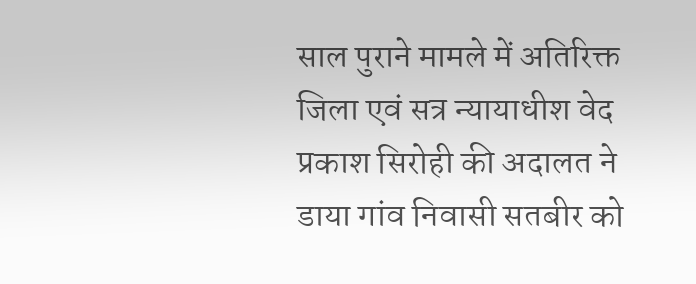साल पुराने मामले में अतिरिक्त जिला एवं सत्र न्यायाधीश वेद प्रकाश सिरोही की अदालत ने डाया गांव निवासी सतबीर को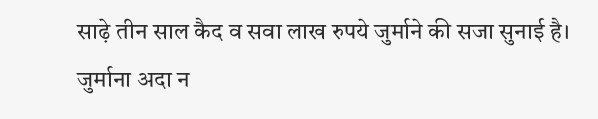साढ़े तीन साल कैद व सवा लाख रुपये जुर्माने की सजा सुनाई है। जुर्माना अदा न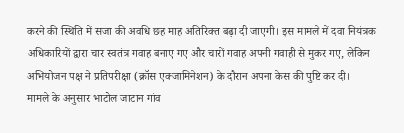करने की स्थिति में सजा की अवधि छह माह अतिरिक्त बढ़ा दी जाएगी। इस मामले में दवा नियंत्रक अधिकारियों द्वारा चार स्वतंत्र गवाह बनाए गए और चारों गवाह अपनी गवाही से मुकर गए, लेकिन अभियोजन पक्ष ने प्रतिपरीक्षा (क्रॉस एक्जामिनेशन) के दौरान अपना केस की पुष्टि कर दी।
मामले के अनुसार भाटोल जाटान गांव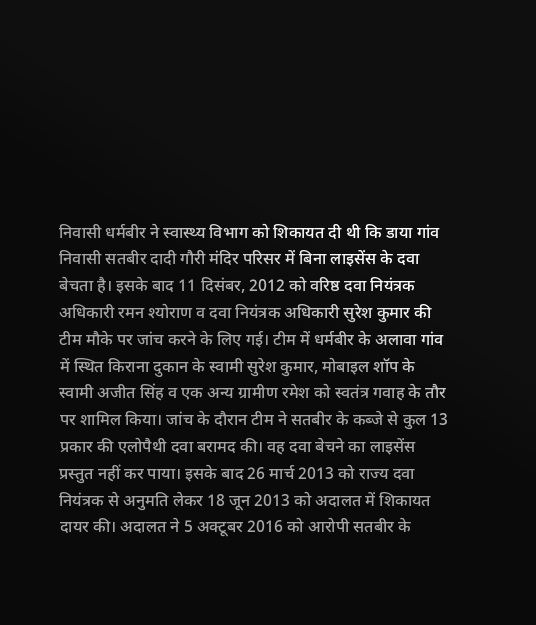निवासी धर्मबीर ने स्वास्थ्य विभाग को शिकायत दी थी कि डाया गांव निवासी सतबीर दादी गौरी मंदिर परिसर में बिना लाइसेंस के दवा बेचता है। इसके बाद 11 दिसंबर, 2012 को वरिष्ठ दवा नियंत्रक अधिकारी रमन श्योराण व दवा नियंत्रक अधिकारी सुरेश कुमार की टीम मौके पर जांच करने के लिए गई। टीम में धर्मबीर के अलावा गांव में स्थित किराना दुकान के स्वामी सुरेश कुमार, मोबाइल शॉप के स्वामी अजीत सिंह व एक अन्य ग्रामीण रमेश को स्वतंत्र गवाह के तौर पर शामिल किया। जांच के दौरान टीम ने सतबीर के कब्जे से कुल 13 प्रकार की एलोपैथी दवा बरामद की। वह दवा बेचने का लाइसेंस प्रस्तुत नहीं कर पाया। इसके बाद 26 मार्च 2013 को राज्य दवा नियंत्रक से अनुमति लेकर 18 जून 2013 को अदालत में शिकायत दायर की। अदालत ने 5 अक्टूबर 2016 को आरोपी सतबीर के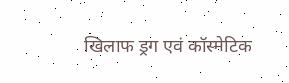खिलाफ ड्रग एवं कॉस्मेटिक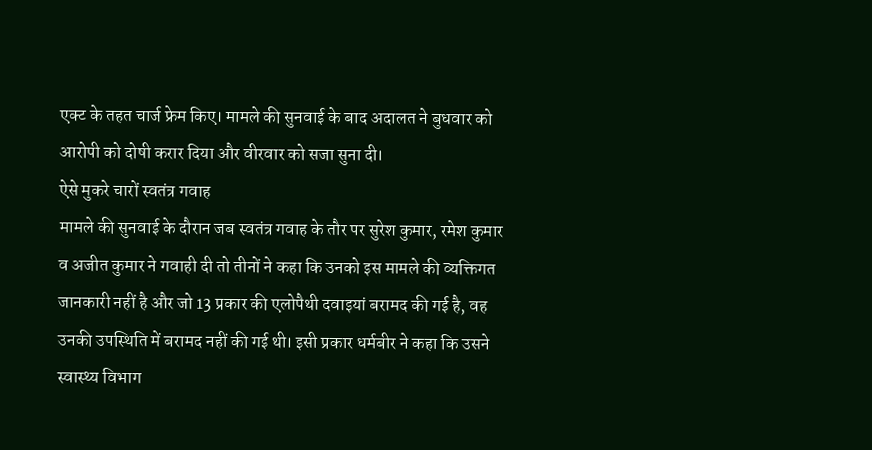एक्ट के तहत चार्ज फ्रेम किए। मामले की सुनवाई के बाद अदालत ने बुधवार को आरोपी को दोषी करार दिया और वीरवार को सजा सुना दी।
ऐसे मुकरे चारों स्वतंत्र गवाह
मामले की सुनवाई के दौरान जब स्वतंत्र गवाह के तौर पर सुरेश कुमार, रमेश कुमार व अजीत कुमार ने गवाही दी तो तीनों ने कहा कि उनको इस मामले की व्यक्तिगत जानकारी नहीं है और जो 13 प्रकार की एलोपैथी दवाइयां बरामद की गई है, वह उनकी उपस्थिति में बरामद नहीं की गई थी। इसी प्रकार धर्मबीर ने कहा कि उसने स्वास्थ्य विभाग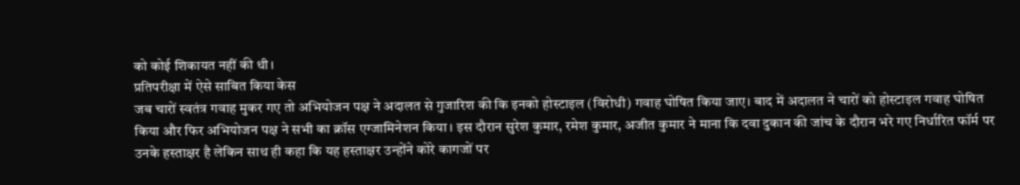को कोई शिकायत नहीं की थी।
प्रतिपरीक्षा में ऐसे साबित किया केस
जब चारों स्वतंत्र गवाह मुकर गए तो अभियोजन पक्ष ने अदालत से गुजारिश की कि इनको होस्टाइल (विरोधी) गवाह घोषित किया जाए। बाद में अदालत ने चारों को होस्टाइल गवाह घोषित किया और फिर अभियोजन पक्ष ने सभी का क्रॉस एग्जामिनेशन किया। इस दौरान सुरेश कुमार, रमेश कुमार, अजीत कुमार ने माना कि दवा दुकान की जांच के दौरान भरे गए निर्धारित फॉर्म पर उनके हस्ताक्षर है लेकिन साथ ही कहा कि यह हस्ताक्षर उन्होंने कोरे कागजों पर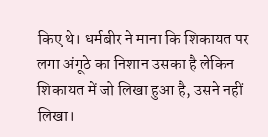किए थे। धर्मबीर ने माना कि शिकायत पर लगा अंगूठे का निशान उसका है लेकिन शिकायत में जो लिखा हुआ है, उसने नहीं लिखा।